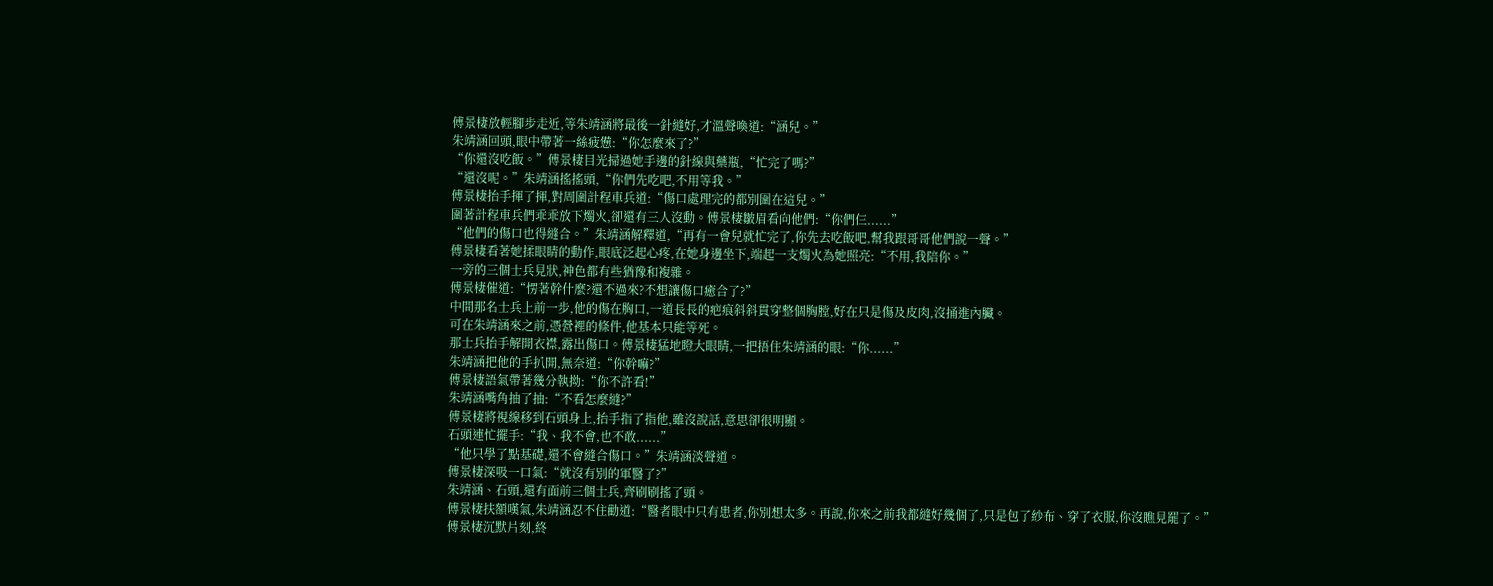傅景棲放輕腳步走近,等朱靖涵將最後一針縫好,才溫聲喚道:“涵兒。”
朱靖涵回頭,眼中帶著一絲疲憊:“你怎麼來了?”
“你還沒吃飯。”傅景棲目光掃過她手邊的針線與藥瓶,“忙完了嗎?”
“還沒呢。”朱靖涵搖搖頭,“你們先吃吧,不用等我。”
傅景棲抬手揮了揮,對周圍計程車兵道:“傷口處理完的都別圍在這兒。”
圍著計程車兵們乖乖放下燭火,卻還有三人沒動。傅景棲皺眉看向他們:“你們仨......”
“他們的傷口也得縫合。”朱靖涵解釋道,“再有一會兒就忙完了,你先去吃飯吧,幫我跟哥哥他們說一聲。”
傅景棲看著她揉眼睛的動作,眼底泛起心疼,在她身邊坐下,端起一支燭火為她照亮:“不用,我陪你。”
一旁的三個士兵見狀,神色都有些猶豫和複雜。
傅景棲催道:“愣著幹什麼?還不過來?不想讓傷口癒合了?”
中間那名士兵上前一步,他的傷在胸口,一道長長的疤痕斜斜貫穿整個胸膛,好在只是傷及皮肉,沒捅進內臟。
可在朱靖涵來之前,憑營裡的條件,他基本只能等死。
那士兵抬手解開衣襟,露出傷口。傅景棲猛地瞪大眼睛,一把捂住朱靖涵的眼:“你......”
朱靖涵把他的手扒開,無奈道:“你幹嘛?”
傅景棲語氣帶著幾分執拗:“你不許看!”
朱靖涵嘴角抽了抽:“不看怎麼縫?”
傅景棲將視線移到石頭身上,抬手指了指他,雖沒說話,意思卻很明顯。
石頭連忙擺手:“我、我不會,也不敢......”
“他只學了點基礎,還不會縫合傷口。”朱靖涵淡聲道。
傅景棲深吸一口氣:“就沒有別的軍醫了?”
朱靖涵、石頭,還有面前三個士兵,齊刷刷搖了頭。
傅景棲扶額嘆氣,朱靖涵忍不住勸道:“醫者眼中只有患者,你別想太多。再說,你來之前我都縫好幾個了,只是包了紗布、穿了衣服,你沒瞧見罷了。”
傅景棲沉默片刻,終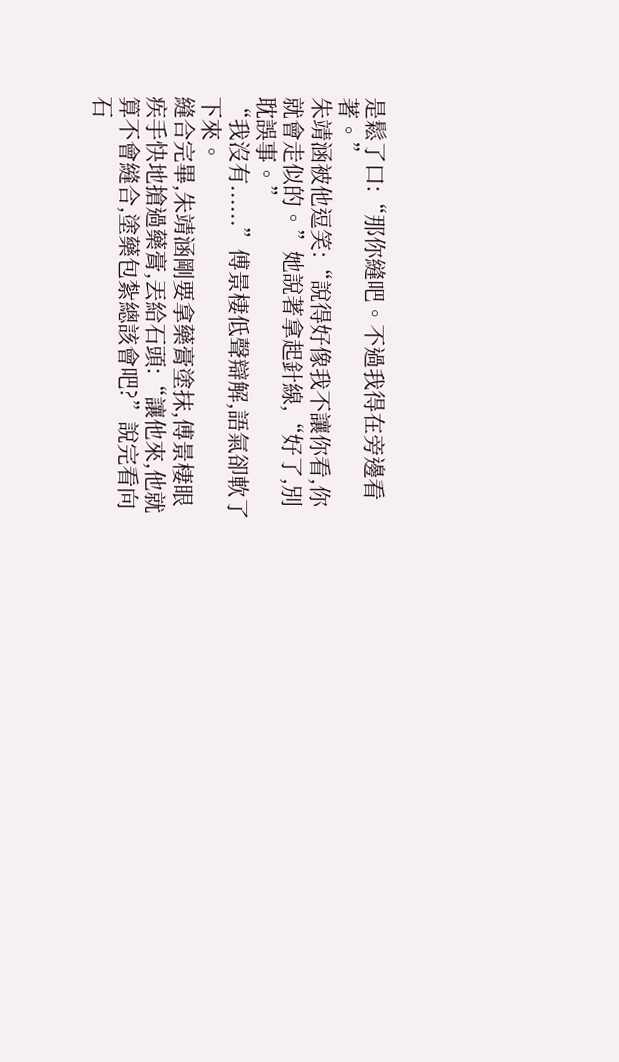是鬆了口:“那你縫吧。不過我得在旁邊看著。”
朱靖涵被他逗笑:“說得好像我不讓你看,你就會走似的。”她說著拿起針線,“好了,別耽誤事。”
“我沒有......”傅景棲低聲辯解,語氣卻軟了下來。
縫合完畢,朱靖涵剛要拿藥膏塗抹,傅景棲眼疾手快地搶過藥膏,丟給石頭:“讓他來,他就算不會縫合,塗藥包紮總該會吧?”說完看向石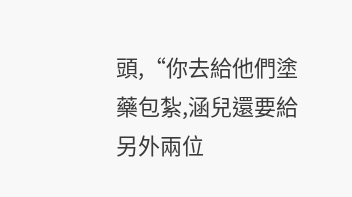頭,“你去給他們塗藥包紮,涵兒還要給另外兩位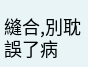縫合,別耽誤了病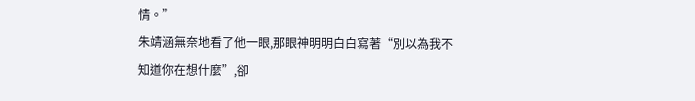情。”
朱靖涵無奈地看了他一眼,那眼神明明白白寫著“別以為我不知道你在想什麼”,卻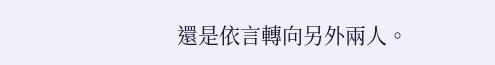還是依言轉向另外兩人。